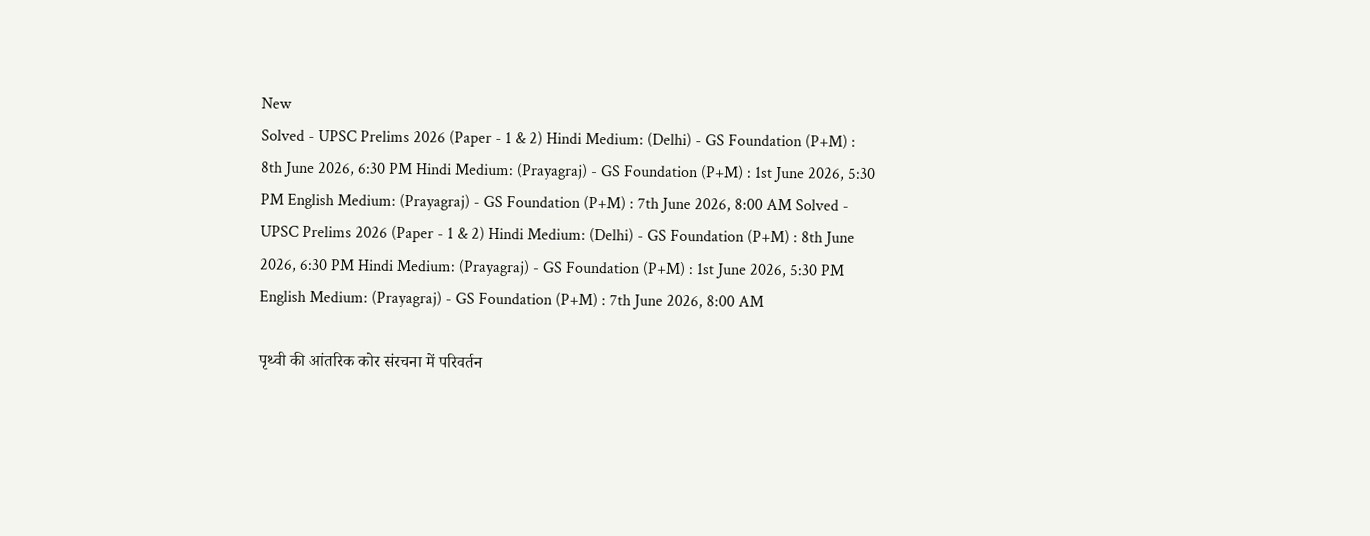New
Solved - UPSC Prelims 2026 (Paper - 1 & 2) Hindi Medium: (Delhi) - GS Foundation (P+M) : 8th June 2026, 6:30 PM Hindi Medium: (Prayagraj) - GS Foundation (P+M) : 1st June 2026, 5:30 PM English Medium: (Prayagraj) - GS Foundation (P+M) : 7th June 2026, 8:00 AM Solved - UPSC Prelims 2026 (Paper - 1 & 2) Hindi Medium: (Delhi) - GS Foundation (P+M) : 8th June 2026, 6:30 PM Hindi Medium: (Prayagraj) - GS Foundation (P+M) : 1st June 2026, 5:30 PM English Medium: (Prayagraj) - GS Foundation (P+M) : 7th June 2026, 8:00 AM

पृथ्वी की आंतरिक कोर संरचना में परिवर्तन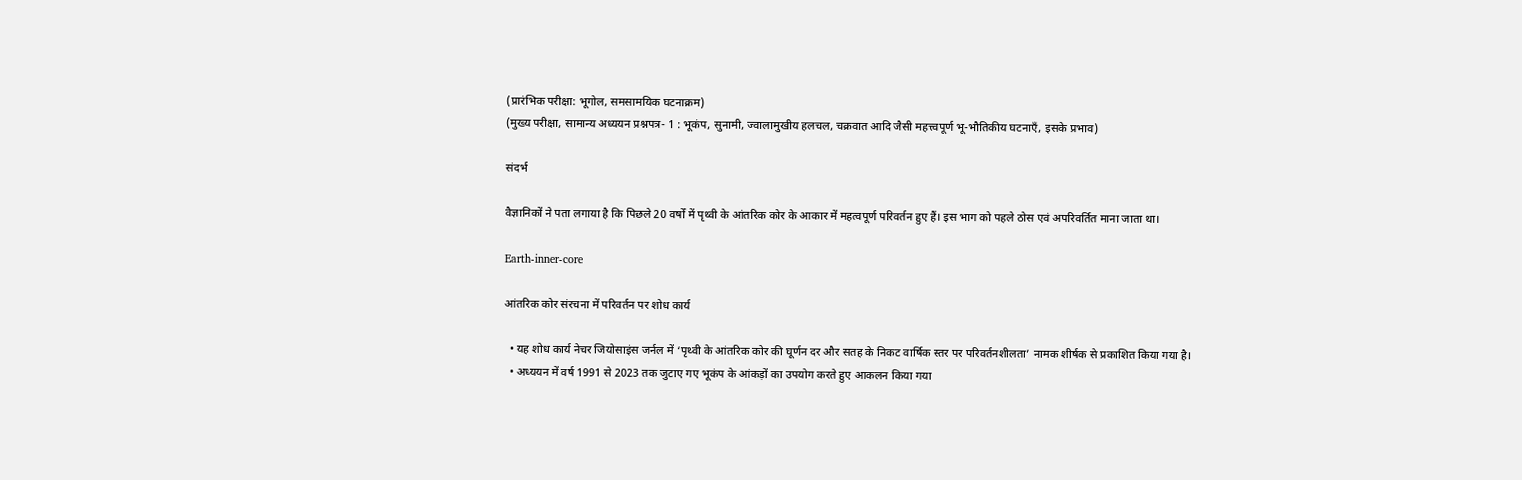(प्रारंभिक परीक्षा: भूगोल, समसामयिक घटनाक्रम)
(मुख्य परीक्षा, सामान्य अध्ययन प्रश्नपत्र- 1 : भूकंप, सुनामी, ज्वालामुखीय हलचल, चक्रवात आदि जैसी महत्त्वपूर्ण भू-भौतिकीय घटनाएँ, इसके प्रभाव)

संदर्भ

वैज्ञानिकों ने पता लगाया है कि पिछले 20 वर्षों में पृथ्वी के आंतरिक कोर के आकार में महत्वपूर्ण परिवर्तन हुए हैं। इस भाग को पहले ठोस एवं अपरिवर्तित माना जाता था।

Earth-inner-core

आंतरिक कोर संरचना में परिवर्तन पर शोध कार्य

  • यह शोध कार्य नेचर जियोसाइंस जर्नल में ‘पृथ्वी के आंतरिक कोर की घूर्णन दर और सतह के निकट वार्षिक स्तर पर परिवर्तनशीलता’ नामक शीर्षक से प्रकाशित किया गया है।
  • अध्ययन में वर्ष 1991 से 2023 तक जुटाए गए भूकंप के आंकड़ों का उपयोग करते हुए आकलन किया गया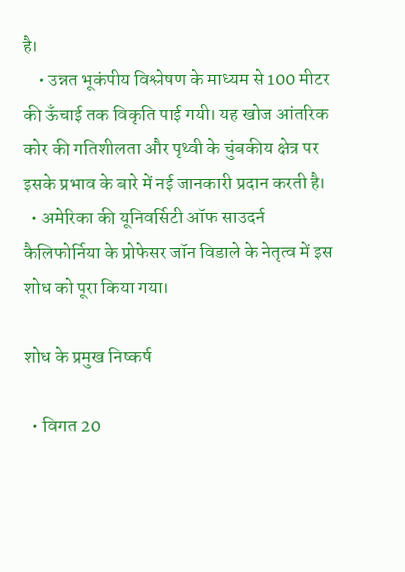है।
    • उन्नत भूकंपीय विश्लेषण के माध्यम से 100 मीटर की ऊँचाई तक विकृति पाई गयी। यह खोज आंतरिक कोर की गतिशीलता और पृथ्वी के चुंबकीय क्षेत्र पर इसके प्रभाव के बारे में नई जानकारी प्रदान करती है।
  • अमेरिका की यूनिवर्सिटी ऑफ साउदर्न कैलिफोर्निया के प्रोफेसर जॉन विडाले के नेतृत्व में इस शोध को पूरा किया गया।

शोध के प्रमुख निष्कर्ष

  • विगत 20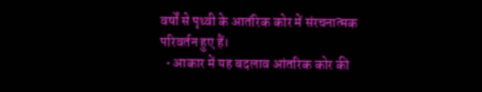वर्षों से पृथ्वी के आतंरिक कोर में संरचनात्मक परिवर्तन हुए हैं।
  • आकार में यह बदलाव आंतरिक कोर की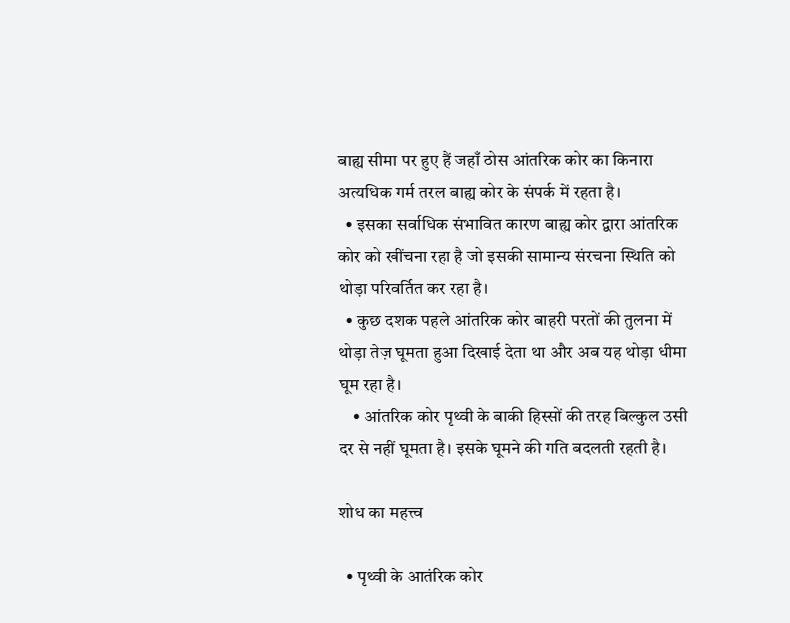बाह्य सीमा पर हुए हैं जहाँ ठोस आंतरिक कोर का किनारा अत्यधिक गर्म तरल बाह्य कोर के संपर्क में रहता है।
  • इसका सर्वाधिक संभावित कारण बाह्य कोर द्वारा आंतरिक कोर को खींचना रहा है जो इसकी सामान्य संरचना स्थिति को थोड़ा परिवर्तित कर रहा है।
  • कुछ दशक पहले आंतरिक कोर बाहरी परतों की तुलना में थोड़ा तेज़ घूमता हुआ दिखाई देता था और अब यह थोड़ा धीमा घूम रहा है।
    • आंतरिक कोर पृथ्वी के बाकी हिस्सों की तरह बिल्कुल उसी दर से नहीं घूमता है। इसके घूमने की गति बदलती रहती है।

शोध का महत्त्व

  • पृथ्वी के आतंरिक कोर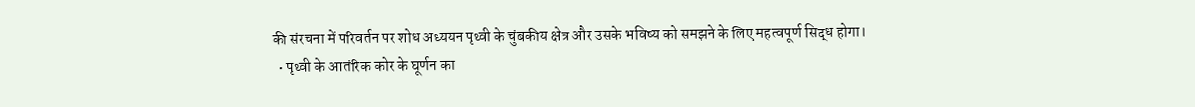की संरचना में परिवर्तन पर शोध अध्ययन पृथ्वी के चुंबकीय क्षेत्र और उसके भविष्य को समझने के लिए महत्वपूर्ण सिद्ध होगा।
  • पृथ्वी के आतंरिक कोर के घूर्णन का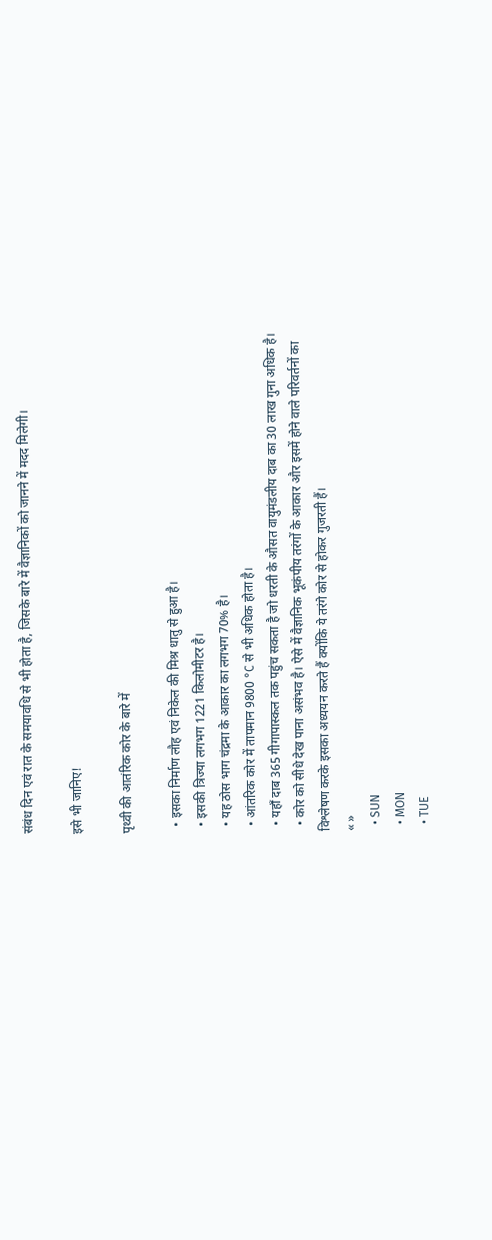संबंध दिन एवं रात के समयावधि से भी होता है, जिसके बारे में वैज्ञानिकों को जानने में मदद मिलेगी।

इसे भी जानिए!

पृथ्वी की आतंरिक कोर के बारे में

  • इसका निर्माण लौह एवं निकेल की मिश्र धातु से हुआ है।
  • इसकी त्रिज्या लगभग 1221 किलोमीटर है।
  • यह ठोस भाग चंद्रमा के आकार का लगभग 70% है।
  • आंतरिक कोर में तापमान 9800 °C से भी अधिक होता है।
  • यहाँ दाब 365 गीगापास्कल तक पहुंच सकता है जो धरती के औसत वायुमंडलीय दाब का 30 लाख गुना अधिक है।
  • कोर को सीधे देख पाना असंभव है। ऐसे में वैज्ञानिक भूकंपीय तरंगों के आकार और इसमें होने वाले परिवर्तनों का विश्लेषण करके इसका अध्ययन करते हैं क्योंकि ये तरंगे कोर से होकर गुजरती हैं।
« »
  • SUN
  • MON
  • TUE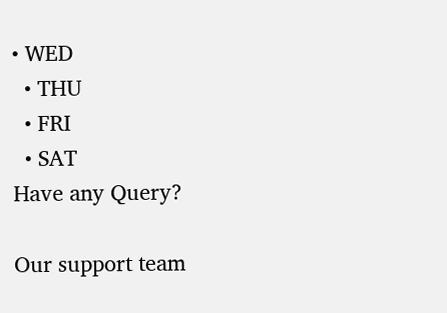• WED
  • THU
  • FRI
  • SAT
Have any Query?

Our support team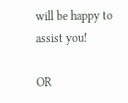will be happy to assist you!

OR